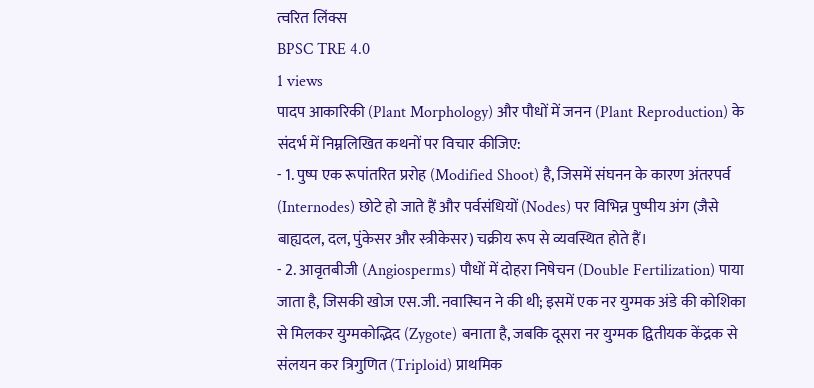त्वरित लिंक्स
BPSC TRE 4.0
1 views
पादप आकारिकी (Plant Morphology) और पौधों में जनन (Plant Reproduction) के संदर्भ में निम्नलिखित कथनों पर विचार कीजिए:
- 1. पुष्प एक रूपांतरित प्ररोह (Modified Shoot) है, जिसमें संघनन के कारण अंतरपर्व (Internodes) छोटे हो जाते हैं और पर्वसंधियों (Nodes) पर विभिन्न पुष्पीय अंग (जैसे बाह्यदल, दल, पुंकेसर और स्त्रीकेसर) चक्रीय रूप से व्यवस्थित होते हैं।
- 2. आवृतबीजी (Angiosperms) पौधों में दोहरा निषेचन (Double Fertilization) पाया जाता है, जिसकी खोज एस.जी. नवास्चिन ने की थी; इसमें एक नर युग्मक अंडे की कोशिका से मिलकर युग्मकोद्भिद (Zygote) बनाता है, जबकि दूसरा नर युग्मक द्वितीयक केंद्रक से संलयन कर त्रिगुणित (Triploid) प्राथमिक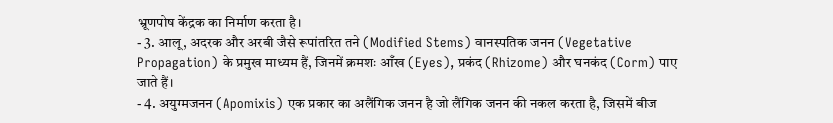भ्रूणपोष केंद्रक का निर्माण करता है।
- 3. आलू, अदरक और अरबी जैसे रूपांतरित तने (Modified Stems) वानस्पतिक जनन (Vegetative Propagation) के प्रमुख माध्यम हैं, जिनमें क्रमशः आँख (Eyes), प्रकंद (Rhizome) और घनकंद (Corm) पाए जाते हैं।
- 4. अयुग्मजनन (Apomixis) एक प्रकार का अलैंगिक जनन है जो लैंगिक जनन की नकल करता है, जिसमें बीज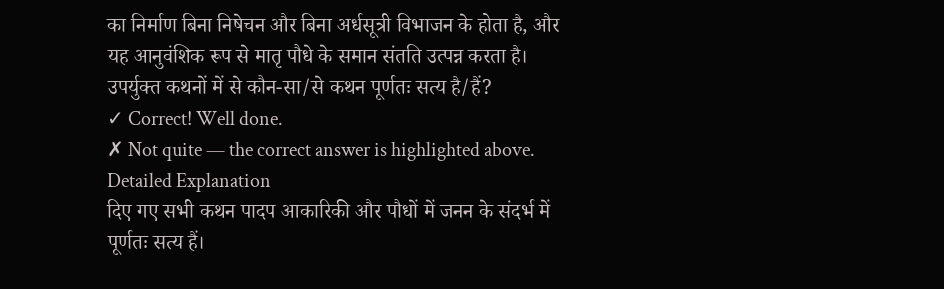का निर्माण बिना निषेचन और बिना अर्धसूत्री विभाजन के होता है, और यह आनुवंशिक रूप से मातृ पौधे के समान संतति उत्पन्न करता है।
उपर्युक्त कथनों में से कौन-सा/से कथन पूर्णतः सत्य है/हैं?
✓ Correct! Well done.
✗ Not quite — the correct answer is highlighted above.
Detailed Explanation
दिए गए सभी कथन पादप आकारिकी और पौधों में जनन के संदर्भ में पूर्णतः सत्य हैं।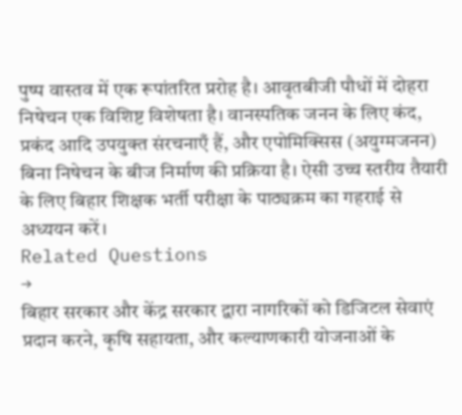पुष्प वास्तव में एक रूपांतरित प्ररोह है। आवृतबीजी पौधों में दोहरा निषेचन एक विशिष्ट विशेषता है। वानस्पतिक जनन के लिए कंद, प्रकंद आदि उपयुक्त संरचनाएँ हैं, और एपोमिक्सिस (अयुग्मजनन) बिना निषेचन के बीज निर्माण की प्रक्रिया है। ऐसी उच्च स्तरीय तैयारी के लिए बिहार शिक्षक भर्ती परीक्षा के पाठ्यक्रम का गहराई से अध्ययन करें।
Related Questions
→
बिहार सरकार और केंद्र सरकार द्वारा नागरिकों को डिजिटल सेवाएं प्रदान करने, कृषि सहायता, और कल्याणकारी योजनाओं के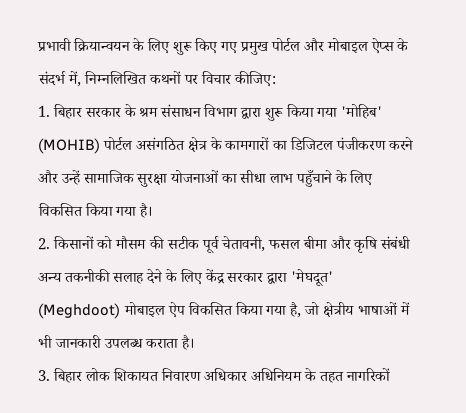प्रभावी क्रियान्वयन के लिए शुरू किए गए प्रमुख पोर्टल और मोबाइल ऐप्स के संदर्भ में, निम्नलिखित कथनों पर विचार कीजिए:
1. बिहार सरकार के श्रम संसाधन विभाग द्वारा शुरू किया गया 'मोहिब' (MOHIB) पोर्टल असंगठित क्षेत्र के कामगारों का डिजिटल पंजीकरण करने और उन्हें सामाजिक सुरक्षा योजनाओं का सीधा लाभ पहुँचाने के लिए विकसित किया गया है।
2. किसानों को मौसम की सटीक पूर्व चेतावनी, फसल बीमा और कृषि संबंधी अन्य तकनीकी सलाह देने के लिए केंद्र सरकार द्वारा 'मेघदूत' (Meghdoot) मोबाइल ऐप विकसित किया गया है, जो क्षेत्रीय भाषाओं में भी जानकारी उपलब्ध कराता है।
3. बिहार लोक शिकायत निवारण अधिकार अधिनियम के तहत नागरिकों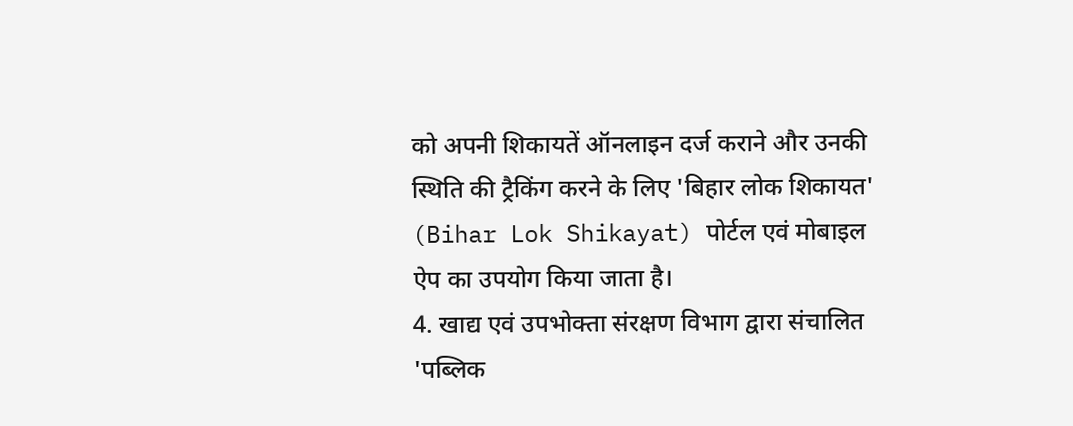को अपनी शिकायतें ऑनलाइन दर्ज कराने और उनकी स्थिति की ट्रैकिंग करने के लिए 'बिहार लोक शिकायत' (Bihar Lok Shikayat) पोर्टल एवं मोबाइल ऐप का उपयोग किया जाता है।
4. खाद्य एवं उपभोक्ता संरक्षण विभाग द्वारा संचालित 'पब्लिक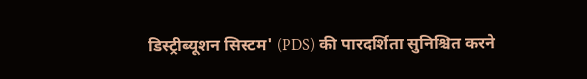डिस्ट्रीब्यूशन सिस्टम' (PDS) की पारदर्शिता सुनिश्चित करने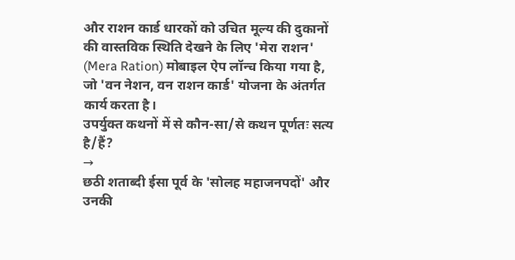और राशन कार्ड धारकों को उचित मूल्य की दुकानों की वास्तविक स्थिति देखने के लिए 'मेरा राशन' (Mera Ration) मोबाइल ऐप लॉन्च किया गया है, जो 'वन नेशन, वन राशन कार्ड' योजना के अंतर्गत कार्य करता है।
उपर्युक्त कथनों में से कौन-सा/से कथन पूर्णतः सत्य है/हैं?
→
छठी शताब्दी ईसा पूर्व के 'सोलह महाजनपदों' और उनकी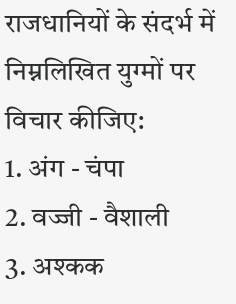राजधानियों के संदर्भ में निम्नलिखित युग्मों पर विचार कीजिए:
1. अंग - चंपा
2. वज्जी - वैशाली
3. अश्कक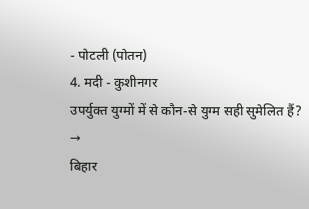- पोटली (पोतन)
4. मदी - कुशीनगर
उपर्युक्त युग्मों में से कौन-से युग्म सही सुमेलित हैं?
→
बिहार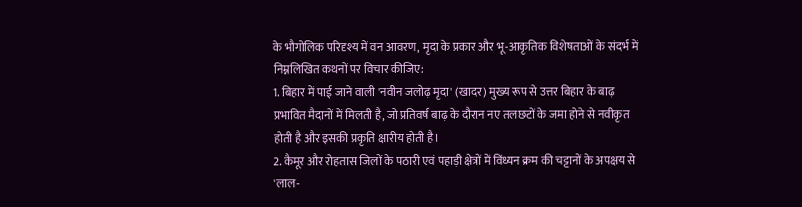के भौगोलिक परिदृश्य में वन आवरण, मृदा के प्रकार और भू-आकृतिक विशेषताओं के संदर्भ में निम्नलिखित कथनों पर विचार कीजिए:
1. बिहार में पाई जाने वाली 'नवीन जलोढ़ मृदा' (खादर) मुख्य रूप से उत्तर बिहार के बाढ़ प्रभावित मैदानों में मिलती है, जो प्रतिवर्ष बाढ़ के दौरान नए तलछटों के जमा होने से नवीकृत होती है और इसकी प्रकृति क्षारीय होती है।
2. कैमूर और रोहतास जिलों के पठारी एवं पहाड़ी क्षेत्रों में विंध्यन क्रम की चट्टानों के अपक्षय से 'लाल-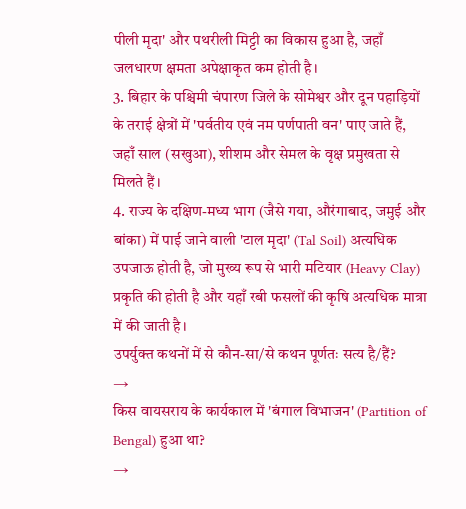पीली मृदा' और पथरीली मिट्टी का विकास हुआ है, जहाँ जलधारण क्षमता अपेक्षाकृत कम होती है।
3. बिहार के पश्चिमी चंपारण जिले के सोमेश्वर और दून पहाड़ियों के तराई क्षेत्रों में 'पर्वतीय एवं नम पर्णपाती वन' पाए जाते हैं, जहाँ साल (सखुआ), शीशम और सेमल के वृक्ष प्रमुखता से मिलते हैं।
4. राज्य के दक्षिण-मध्य भाग (जैसे गया, औरंगाबाद, जमुई और बांका) में पाई जाने वाली 'टाल मृदा' (Tal Soil) अत्यधिक उपजाऊ होती है, जो मुख्य रूप से भारी मटियार (Heavy Clay) प्रकृति की होती है और यहाँ रबी फसलों की कृषि अत्यधिक मात्रा में की जाती है।
उपर्युक्त कथनों में से कौन-सा/से कथन पूर्णतः सत्य है/हैं?
→
किस वायसराय के कार्यकाल में 'बंगाल विभाजन' (Partition of Bengal) हुआ था?
→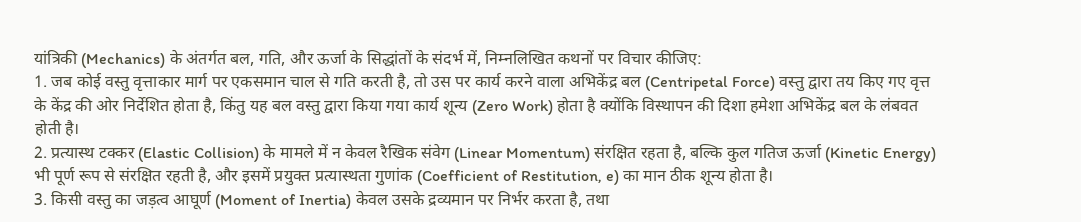यांत्रिकी (Mechanics) के अंतर्गत बल, गति, और ऊर्जा के सिद्धांतों के संदर्भ में, निम्नलिखित कथनों पर विचार कीजिए:
1. जब कोई वस्तु वृत्ताकार मार्ग पर एकसमान चाल से गति करती है, तो उस पर कार्य करने वाला अभिकेंद्र बल (Centripetal Force) वस्तु द्वारा तय किए गए वृत्त के केंद्र की ओर निर्देशित होता है, किंतु यह बल वस्तु द्वारा किया गया कार्य शून्य (Zero Work) होता है क्योंकि विस्थापन की दिशा हमेशा अभिकेंद्र बल के लंबवत होती है।
2. प्रत्यास्थ टक्कर (Elastic Collision) के मामले में न केवल रैखिक संवेग (Linear Momentum) संरक्षित रहता है, बल्कि कुल गतिज ऊर्जा (Kinetic Energy) भी पूर्ण रूप से संरक्षित रहती है, और इसमें प्रयुक्त प्रत्यास्थता गुणांक (Coefficient of Restitution, e) का मान ठीक शून्य होता है।
3. किसी वस्तु का जड़त्व आघूर्ण (Moment of Inertia) केवल उसके द्रव्यमान पर निर्भर करता है, तथा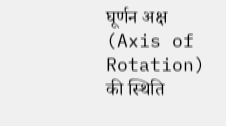घूर्णन अक्ष (Axis of Rotation) की स्थिति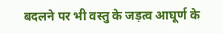बदलने पर भी वस्तु के जड़त्व आघूर्ण के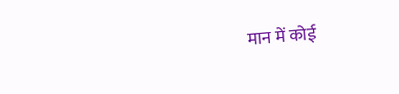मान में कोई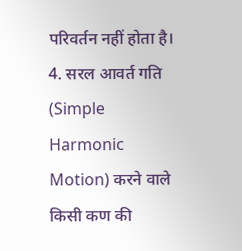परिवर्तन नहीं होता है।
4. सरल आवर्त गति (Simple Harmonic Motion) करने वाले किसी कण की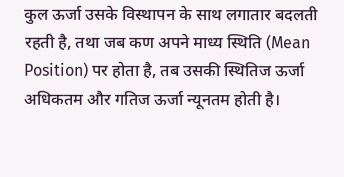कुल ऊर्जा उसके विस्थापन के साथ लगातार बदलती रहती है, तथा जब कण अपने माध्य स्थिति (Mean Position) पर होता है, तब उसकी स्थितिज ऊर्जा अधिकतम और गतिज ऊर्जा न्यूनतम होती है।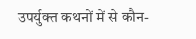उपर्युक्त कथनों में से कौन-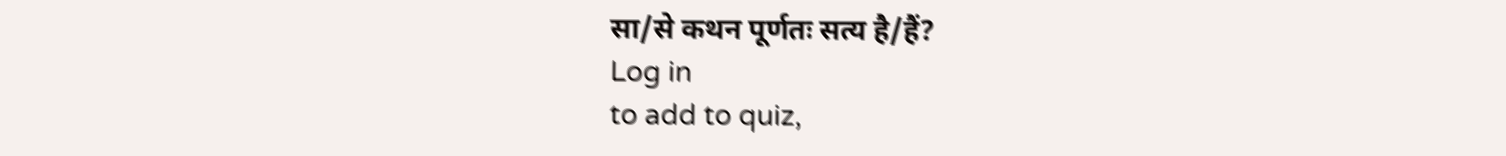सा/से कथन पूर्णतः सत्य है/हैं?
Log in
to add to quiz,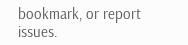bookmark, or report issues.